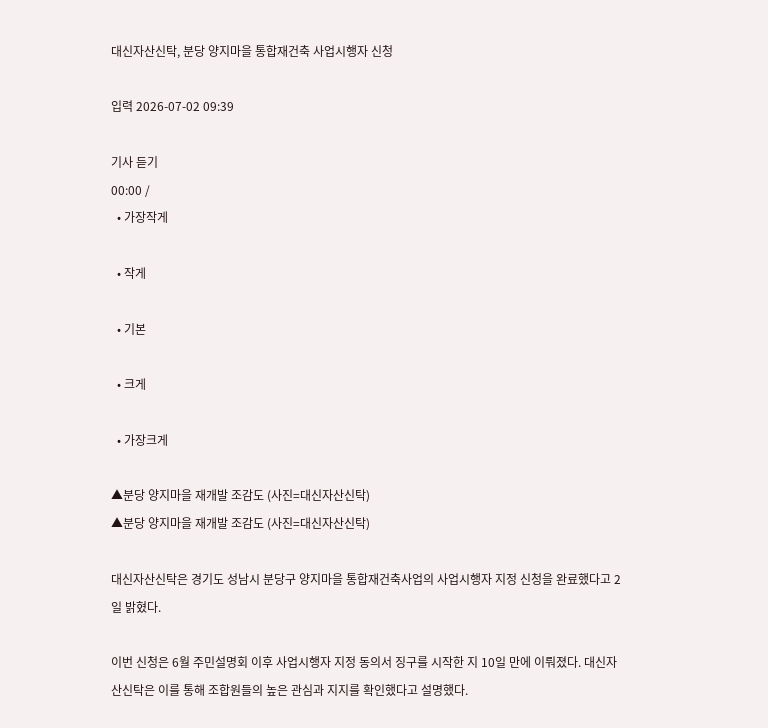대신자산신탁, 분당 양지마을 통합재건축 사업시행자 신청

입력 2026-07-02 09:39

기사 듣기
00:00 /
  • 가장작게

  • 작게

  • 기본

  • 크게

  • 가장크게

▲분당 양지마을 재개발 조감도 (사진=대신자산신탁)
▲분당 양지마을 재개발 조감도 (사진=대신자산신탁)

대신자산신탁은 경기도 성남시 분당구 양지마을 통합재건축사업의 사업시행자 지정 신청을 완료했다고 2일 밝혔다.

이번 신청은 6월 주민설명회 이후 사업시행자 지정 동의서 징구를 시작한 지 10일 만에 이뤄졌다. 대신자산신탁은 이를 통해 조합원들의 높은 관심과 지지를 확인했다고 설명했다.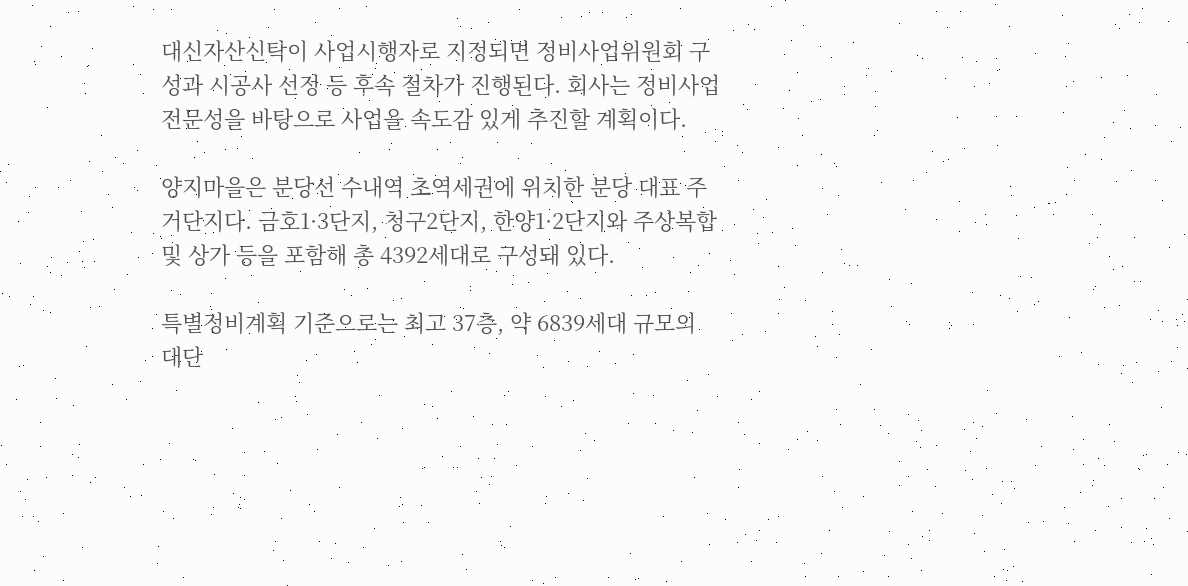대신자산신탁이 사업시행자로 지정되면 정비사업위원회 구성과 시공사 선정 등 후속 절차가 진행된다. 회사는 정비사업 전문성을 바탕으로 사업을 속도감 있게 추진할 계획이다.

양지마을은 분당선 수내역 초역세권에 위치한 분당 대표 주거단지다. 금호1·3단지, 청구2단지, 한양1·2단지와 주상복합 및 상가 등을 포함해 총 4392세대로 구성돼 있다.

특별정비계획 기준으로는 최고 37층, 약 6839세대 규모의 대단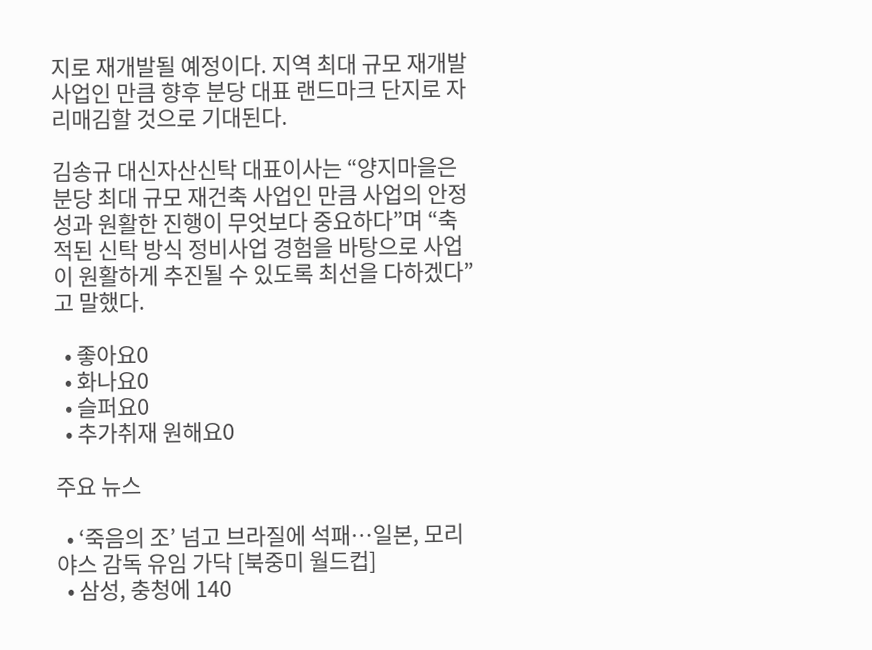지로 재개발될 예정이다. 지역 최대 규모 재개발 사업인 만큼 향후 분당 대표 랜드마크 단지로 자리매김할 것으로 기대된다.

김송규 대신자산신탁 대표이사는 “양지마을은 분당 최대 규모 재건축 사업인 만큼 사업의 안정성과 원활한 진행이 무엇보다 중요하다”며 “축적된 신탁 방식 정비사업 경험을 바탕으로 사업이 원활하게 추진될 수 있도록 최선을 다하겠다”고 말했다.

  • 좋아요0
  • 화나요0
  • 슬퍼요0
  • 추가취재 원해요0

주요 뉴스

  • ‘죽음의 조’ 넘고 브라질에 석패⋯일본, 모리야스 감독 유임 가닥 [북중미 월드컵]
  • 삼성, 충청에 140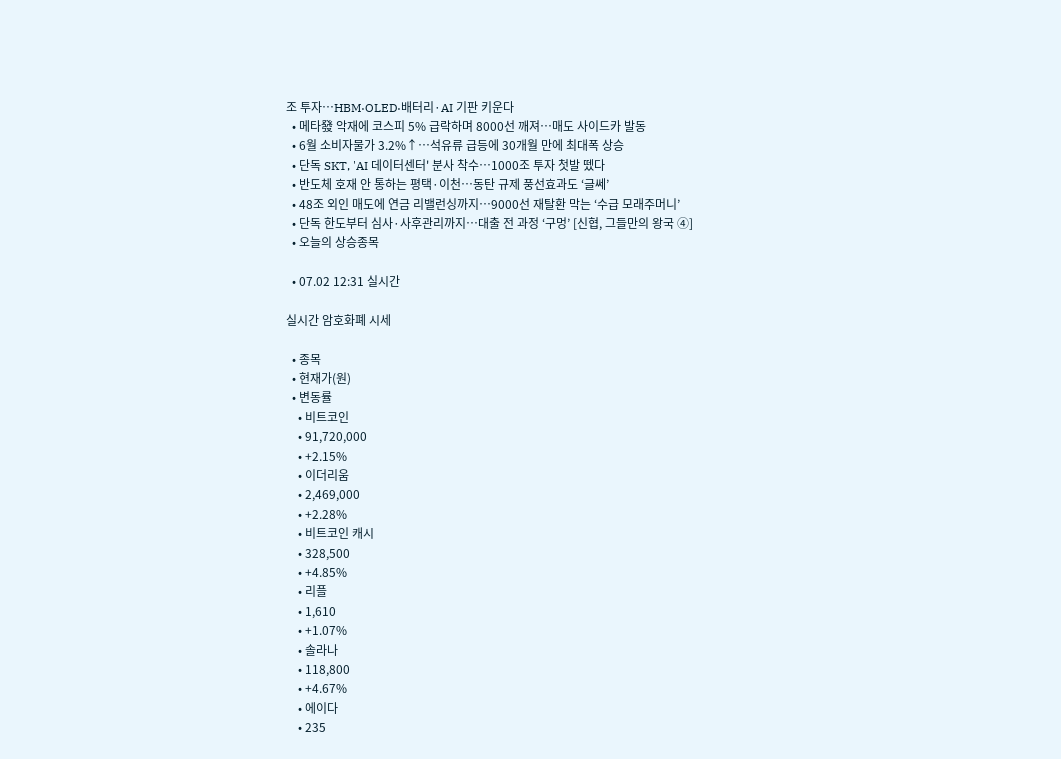조 투자…HBM·OLED·배터리·AI 기판 키운다
  • 메타發 악재에 코스피 5% 급락하며 8000선 깨져…매도 사이드카 발동
  • 6월 소비자물가 3.2%↑…석유류 급등에 30개월 만에 최대폭 상승
  • 단독 SKT, 'AI 데이터센터' 분사 착수⋯1000조 투자 첫발 뗐다
  • 반도체 호재 안 통하는 평택·이천…동탄 규제 풍선효과도 ‘글쎄’
  • 48조 외인 매도에 연금 리밸런싱까지…9000선 재탈환 막는 ‘수급 모래주머니’
  • 단독 한도부터 심사·사후관리까지⋯대출 전 과정 ‘구멍’ [신협, 그들만의 왕국 ④]
  • 오늘의 상승종목

  • 07.02 12:31 실시간

실시간 암호화폐 시세

  • 종목
  • 현재가(원)
  • 변동률
    • 비트코인
    • 91,720,000
    • +2.15%
    • 이더리움
    • 2,469,000
    • +2.28%
    • 비트코인 캐시
    • 328,500
    • +4.85%
    • 리플
    • 1,610
    • +1.07%
    • 솔라나
    • 118,800
    • +4.67%
    • 에이다
    • 235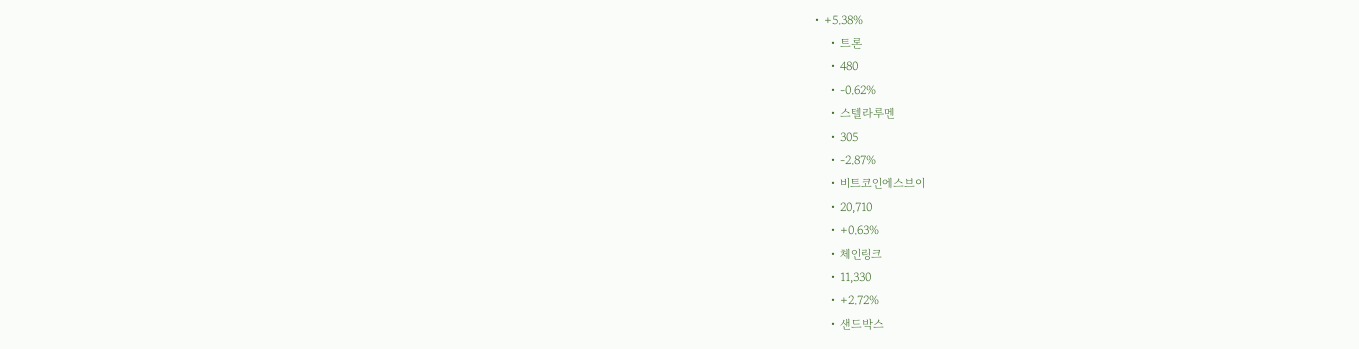• +5.38%
    • 트론
    • 480
    • -0.62%
    • 스텔라루멘
    • 305
    • -2.87%
    • 비트코인에스브이
    • 20,710
    • +0.63%
    • 체인링크
    • 11,330
    • +2.72%
    • 샌드박스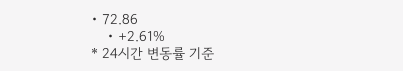• 72.86
    • +2.61%
* 24시간 변동률 기준